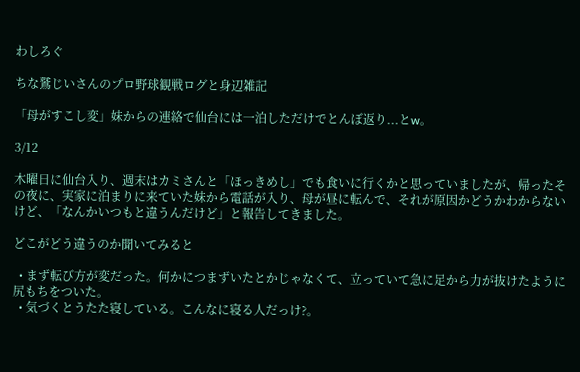わしろぐ

ちな鷲じいさんのプロ野球観戦ログと身辺雑記

「母がすこし変」妹からの連絡で仙台には一泊しただけでとんぼ返り...とw。

3/12

木曜日に仙台入り、週末はカミさんと「ほっきめし」でも食いに行くかと思っていましたが、帰ったその夜に、実家に泊まりに来ていた妹から電話が入り、母が昼に転んで、それが原因かどうかわからないけど、「なんかいつもと違うんだけど」と報告してきました。

どこがどう違うのか聞いてみると

  • まず転び方が変だった。何かにつまずいたとかじゃなくて、立っていて急に足から力が抜けたように尻もちをついた。
  • 気づくとうたた寝している。こんなに寝る人だっけ?。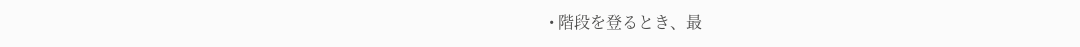• 階段を登るとき、最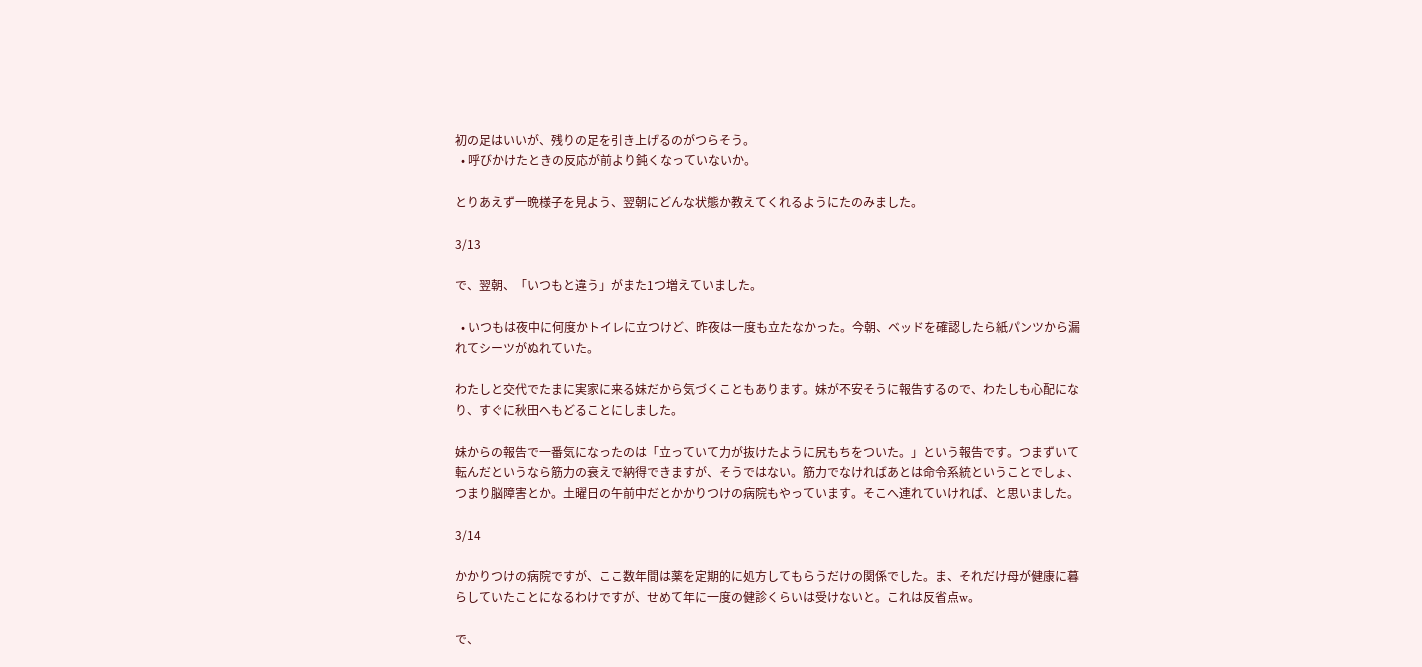初の足はいいが、残りの足を引き上げるのがつらそう。
  • 呼びかけたときの反応が前より鈍くなっていないか。

とりあえず一晩様子を見よう、翌朝にどんな状態か教えてくれるようにたのみました。

3/13

で、翌朝、「いつもと違う」がまた1つ増えていました。

  • いつもは夜中に何度かトイレに立つけど、昨夜は一度も立たなかった。今朝、ベッドを確認したら紙パンツから漏れてシーツがぬれていた。

わたしと交代でたまに実家に来る妹だから気づくこともあります。妹が不安そうに報告するので、わたしも心配になり、すぐに秋田へもどることにしました。

妹からの報告で一番気になったのは「立っていて力が抜けたように尻もちをついた。」という報告です。つまずいて転んだというなら筋力の衰えで納得できますが、そうではない。筋力でなければあとは命令系統ということでしょ、つまり脳障害とか。土曜日の午前中だとかかりつけの病院もやっています。そこへ連れていければ、と思いました。

3/14

かかりつけの病院ですが、ここ数年間は薬を定期的に処方してもらうだけの関係でした。ま、それだけ母が健康に暮らしていたことになるわけですが、せめて年に一度の健診くらいは受けないと。これは反省点w。

で、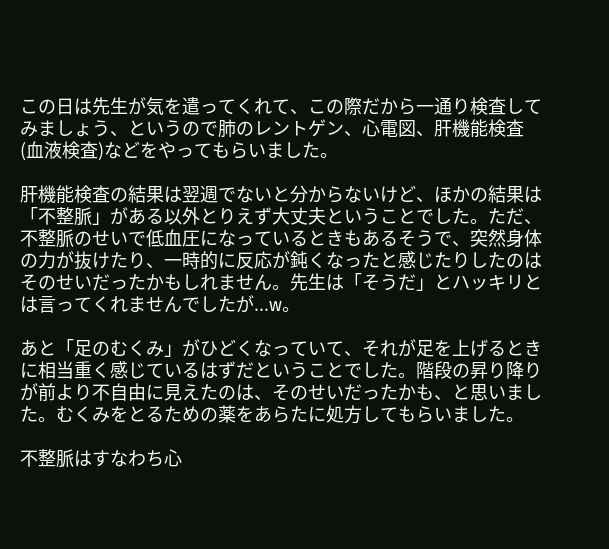この日は先生が気を遣ってくれて、この際だから一通り検査してみましょう、というので肺のレントゲン、心電図、肝機能検査(血液検査)などをやってもらいました。

肝機能検査の結果は翌週でないと分からないけど、ほかの結果は「不整脈」がある以外とりえず大丈夫ということでした。ただ、不整脈のせいで低血圧になっているときもあるそうで、突然身体の力が抜けたり、一時的に反応が鈍くなったと感じたりしたのはそのせいだったかもしれません。先生は「そうだ」とハッキリとは言ってくれませんでしたが...w。

あと「足のむくみ」がひどくなっていて、それが足を上げるときに相当重く感じているはずだということでした。階段の昇り降りが前より不自由に見えたのは、そのせいだったかも、と思いました。むくみをとるための薬をあらたに処方してもらいました。

不整脈はすなわち心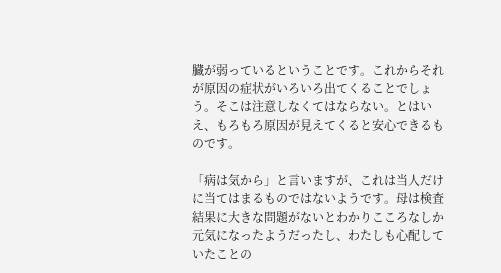臓が弱っているということです。これからそれが原因の症状がいろいろ出てくることでしょう。そこは注意しなくてはならない。とはいえ、もろもろ原因が見えてくると安心できるものです。

「病は気から」と言いますが、これは当人だけに当てはまるものではないようです。母は検査結果に大きな問題がないとわかりこころなしか元気になったようだったし、わたしも心配していたことの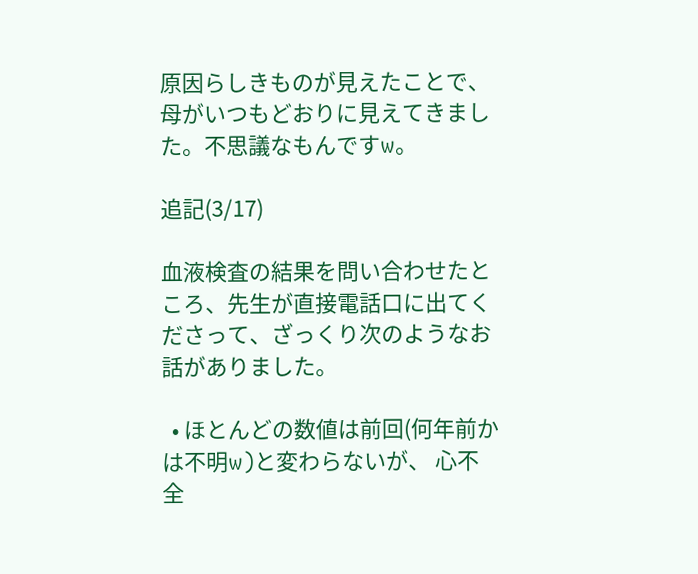原因らしきものが見えたことで、母がいつもどおりに見えてきました。不思議なもんですw。

追記(3/17)

血液検査の結果を問い合わせたところ、先生が直接電話口に出てくださって、ざっくり次のようなお話がありました。

  • ほとんどの数値は前回(何年前かは不明w)と変わらないが、 心不全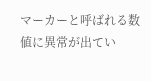マーカーと呼ばれる数値に異常が出てい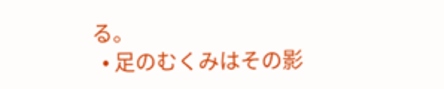る。
  • 足のむくみはその影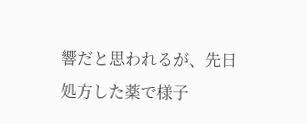響だと思われるが、先日処方した薬で様子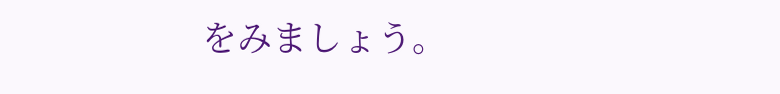をみましょう。